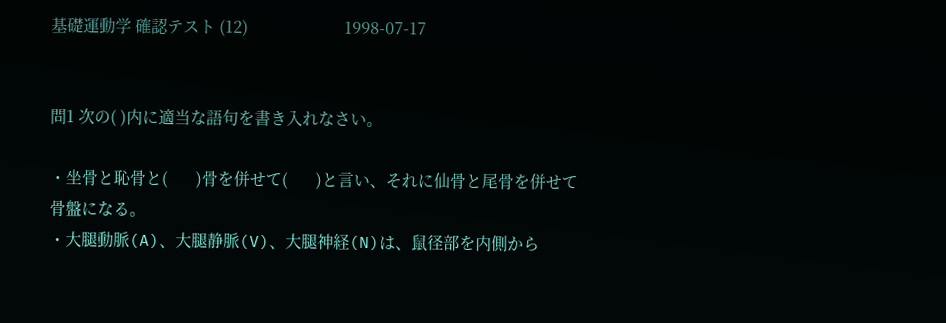基礎運動学 確認テスト (12)                        1998-07-17


問1 次の( )内に適当な語句を書き入れなさい。

・坐骨と恥骨と(       )骨を併せて(       )と言い、それに仙骨と尾骨を併せて骨盤になる。
・大腿動脈(A)、大腿静脈(V)、大腿神経(N)は、鼠径部を内側から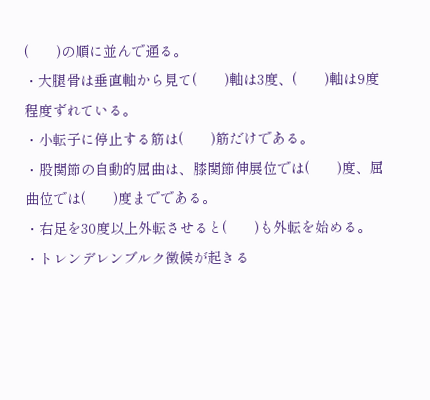(       )の順に並んで通る。
・大腿骨は垂直軸から見て(       )軸は3度、(       )軸は9度程度ずれている。
・小転子に停止する筋は(       )筋だけである。
・股関節の自動的屈曲は、膝関節伸展位では(       )度、屈曲位では(       )度までである。
・右足を30度以上外転させると(       )も外転を始める。
・トレンデレンブルク徴候が起きる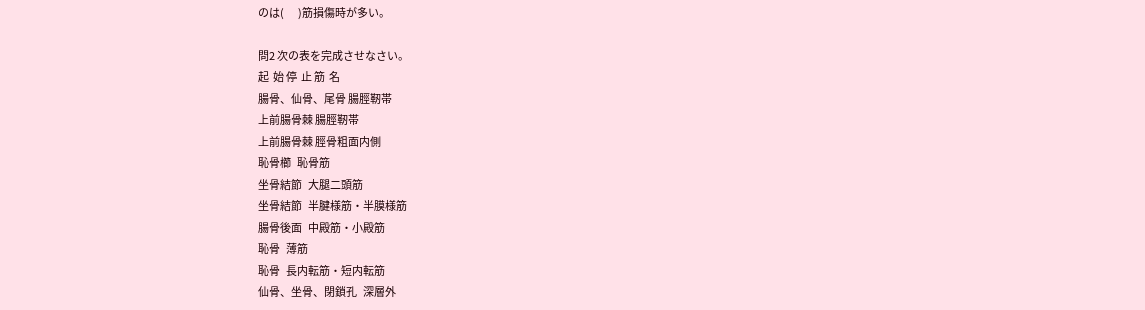のは(       )筋損傷時が多い。

問2 次の表を完成させなさい。
起  始 停  止 筋  名
腸骨、仙骨、尾骨 腸脛靭帯
上前腸骨棘 腸脛靭帯
上前腸骨棘 脛骨粗面内側
恥骨櫛   恥骨筋
坐骨結節   大腿二頭筋
坐骨結節   半腱様筋・半膜様筋
腸骨後面   中殿筋・小殿筋
恥骨   薄筋
恥骨   長内転筋・短内転筋
仙骨、坐骨、閉鎖孔   深層外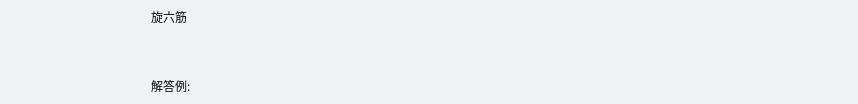旋六筋


解答例: